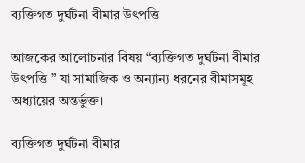ব্যক্তিগত দুর্ঘটনা বীমার উৎপত্তি

আজকের আলোচনার বিষয় “ব্যক্তিগত দুর্ঘটনা বীমার উৎপত্তি ” যা সামাজিক ও অন্যান্য ধরনের বীমাসমূহ অধ্যায়ের অন্তর্ভুক্ত।

ব্যক্তিগত দুর্ঘটনা বীমার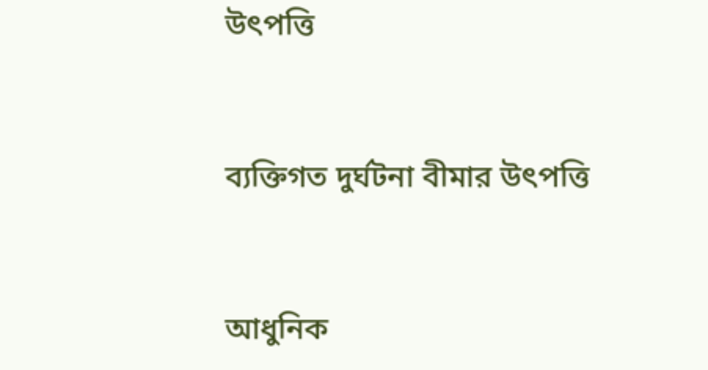উৎপত্তি



ব্যক্তিগত দুর্ঘটনা বীমার উৎপত্তি



আধুনিক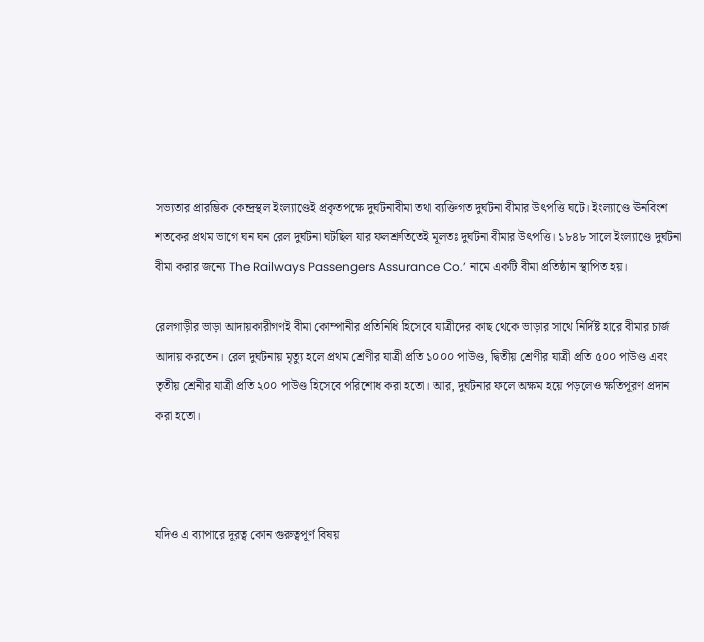সভ্যতার প্রারম্ভিক কেন্দ্রস্থল ইংল্যাণ্ডেই প্রকৃতপক্ষে দুর্ঘটনাবীমা তথা ব্যক্তিগত দুর্ঘটনা বীমার উৎপত্তি ঘটে। ইংল্যাণ্ডে ঊনবিংশ শতকের প্রথম ভাগে ঘন ঘন রেল দুর্ঘটনা ঘটছিল যার ফলশ্রুতিতেই মূলতঃ দুর্ঘটনা বীমার উৎপত্তি। ১৮৪৮ সালে ইংল্যাণ্ডে দুর্ঘটনা বীমা করার জন্যে The Railways Passengers Assurance Co.’ নামে একটি বীমা প্রতিষ্ঠান স্থাপিত হয়।

রেলগাড়ীর ভাড়া আদায়কারীগণই বীমা কোম্পানীর প্রতিনিধি হিসেবে যাত্রীদের কাছ থেকে ভাড়ার সাথে নির্দিষ্ট হারে বীমার চার্জ আদায় করতেন। রেল দুর্ঘটনায় মৃত্যু হলে প্রথম শ্রেণীর যাত্রী প্রতি ১০০০ পাউণ্ড, দ্বিতীয় শ্রেণীর যাত্রী প্রতি ৫০০ পাউণ্ড এবং তৃতীয় শ্রেনীর যাত্রী প্রতি ২০০ পাউণ্ড হিসেবে পরিশোধ করা হতো। আর, দুর্ঘটনার ফলে অক্ষম হয়ে পড়লেও ক্ষতিপূরণ প্রদান করা হতো।



যদিও এ ব্যাপারে দূরত্ব কোন গুরুত্বপূর্ণ বিষয়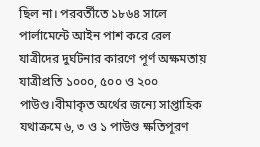ছিল না। পরবর্তীতে ১৮৬৪ সালে পার্লামেন্টে আইন পাশ করে রেল যাত্রীদের দুর্ঘটনার কারণে পূর্ণ অক্ষমতায় যাত্রীপ্রতি ১০০০, ৫০০ ও ২০০ পাউণ্ড।বীমাকৃত অর্থের জন্যে সাপ্তাহিক যথাক্রমে ৬, ৩ ও ১ পাউণ্ড ক্ষতিপূরণ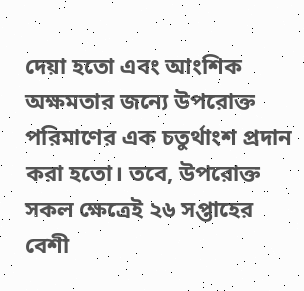দেয়া হতো এবং আংশিক অক্ষমতার জন্যে উপরোক্ত পরিমাণের এক চতুর্থাংশ প্রদান করা হতো। তবে, উপরোক্ত সকল ক্ষেত্রেই ২৬ সপ্তাহের বেশী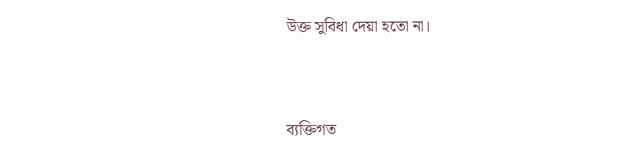উক্ত সুবিধা দেয়া হতো না।



ব্যক্তিগত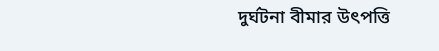দুর্ঘটনা বীমার উৎপত্তি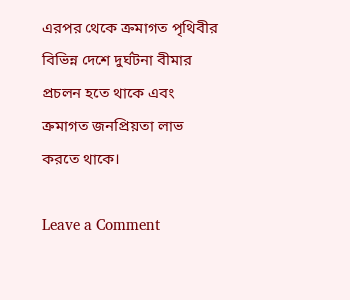এরপর থেকে ক্রমাগত পৃথিবীর বিভিন্ন দেশে দুর্ঘটনা বীমার প্রচলন হতে থাকে এবং ক্রমাগত জনপ্রিয়তা লাভ করতে থাকে।

Leave a Comment